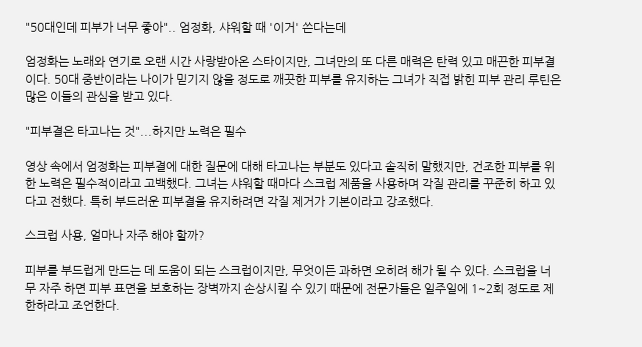"50대인데 피부가 너무 좋아".. 엄정화, 샤워할 때 '이거' 쓴다는데

엄정화는 노래와 연기로 오랜 시간 사랑받아온 스타이지만, 그녀만의 또 다른 매력은 탄력 있고 매끈한 피부결이다. 50대 중반이라는 나이가 믿기지 않을 정도로 깨끗한 피부를 유지하는 그녀가 직접 밝힌 피부 관리 루틴은 많은 이들의 관심을 받고 있다.

"피부결은 타고나는 것"...하지만 노력은 필수

영상 속에서 엄정화는 피부결에 대한 질문에 대해 타고나는 부분도 있다고 솔직히 말했지만, 건조한 피부를 위한 노력은 필수적이라고 고백했다. 그녀는 샤워할 때마다 스크럽 제품을 사용하며 각질 관리를 꾸준히 하고 있다고 전했다. 특히 부드러운 피부결을 유지하려면 각질 제거가 기본이라고 강조했다.

스크럽 사용, 얼마나 자주 해야 할까?

피부를 부드럽게 만드는 데 도움이 되는 스크럽이지만, 무엇이든 과하면 오히려 해가 될 수 있다. 스크럽을 너무 자주 하면 피부 표면을 보호하는 장벽까지 손상시킬 수 있기 때문에 전문가들은 일주일에 1~2회 정도로 제한하라고 조언한다.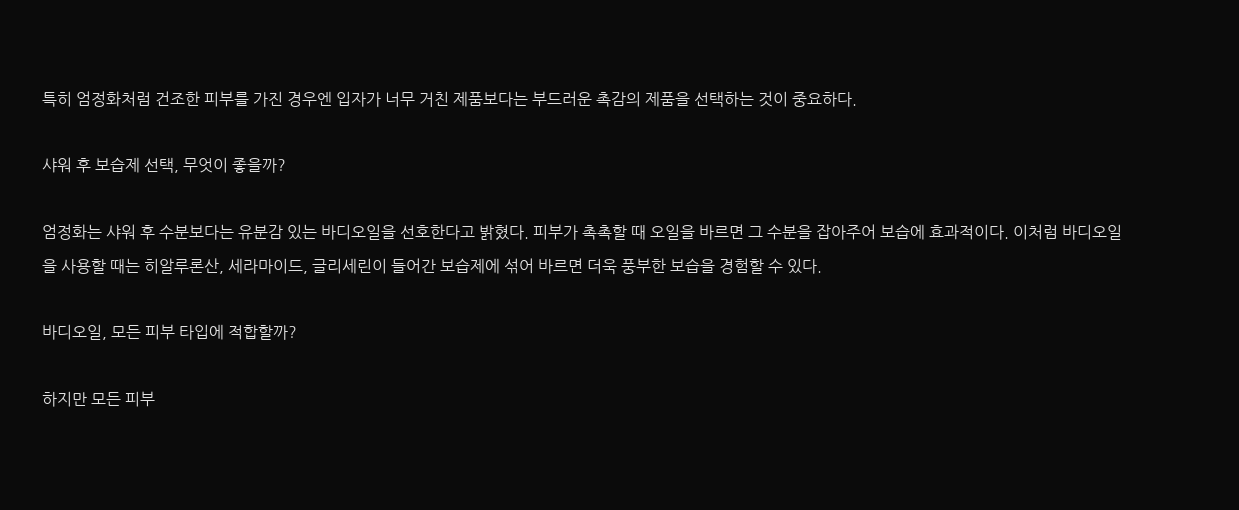특히 엄정화처럼 건조한 피부를 가진 경우엔 입자가 너무 거친 제품보다는 부드러운 촉감의 제품을 선택하는 것이 중요하다.

샤워 후 보습제 선택, 무엇이 좋을까?

엄정화는 샤워 후 수분보다는 유분감 있는 바디오일을 선호한다고 밝혔다. 피부가 촉촉할 때 오일을 바르면 그 수분을 잡아주어 보습에 효과적이다. 이처럼 바디오일을 사용할 때는 히알루론산, 세라마이드, 글리세린이 들어간 보습제에 섞어 바르면 더욱 풍부한 보습을 경험할 수 있다.

바디오일, 모든 피부 타입에 적합할까?

하지만 모든 피부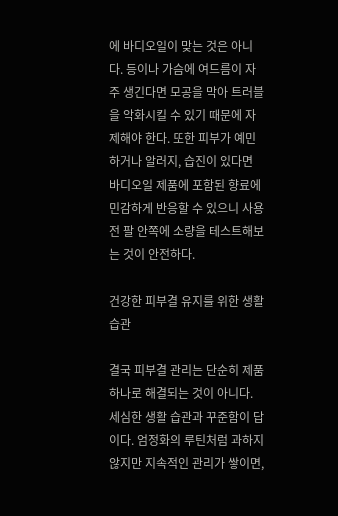에 바디오일이 맞는 것은 아니다. 등이나 가슴에 여드름이 자주 생긴다면 모공을 막아 트러블을 악화시킬 수 있기 때문에 자제해야 한다. 또한 피부가 예민하거나 알러지, 습진이 있다면 바디오일 제품에 포함된 향료에 민감하게 반응할 수 있으니 사용 전 팔 안쪽에 소량을 테스트해보는 것이 안전하다.

건강한 피부결 유지를 위한 생활 습관

결국 피부결 관리는 단순히 제품 하나로 해결되는 것이 아니다. 세심한 생활 습관과 꾸준함이 답이다. 엄정화의 루틴처럼 과하지 않지만 지속적인 관리가 쌓이면,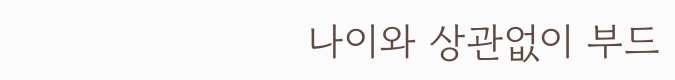나이와 상관없이 부드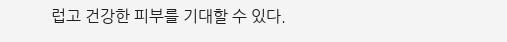럽고 건강한 피부를 기대할 수 있다.